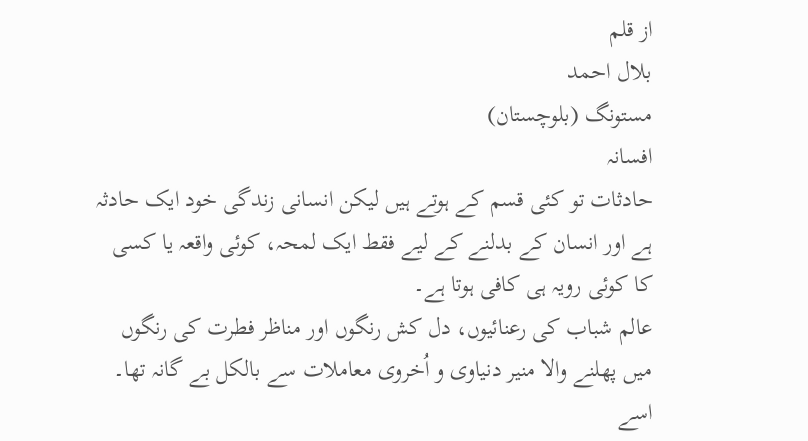از قلم
بلال احمد
مستونگ (بلوچستان)
افسانہ
حادثات تو کئی قسم کے ہوتے ہیں لیکن انسانی زندگی خود ایک حادثہ ہے اور انسان کے بدلنے کے لیے فقط ایک لمحہ، کوئی واقعہ یا کسی کا کوئی رویہ ہی کافی ہوتا ہے۔
عالم شباب کی رعنائیوں، دل کش رنگوں اور مناظر فطرت کی رنگوں میں پھلنے والا منیر دنیاوی و اُخروی معاملات سے بالکل بے گانہ تھا۔ اسے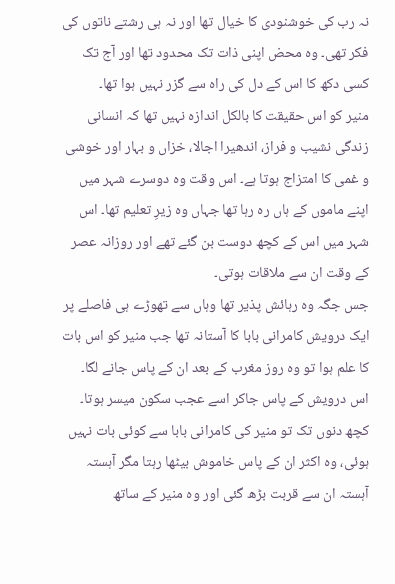نہ رب کی خوشنودی کا خیال تھا اور نہ ہی رشتے ناتوں کی فکر تھی۔ وہ محض اپنی ذات تک محدود تھا اور آج تک کسی دکھ کا اس کے دل کی راہ سے گزر نہیں ہوا تھا۔
منیر کو اس حقیقت کا بالکل اندازہ نہیں تھا کہ انسانی زندگی نشیب و فراز، اندھیرا اجالا، خزاں و بہار اور خوشی و غمی کا امتزاج ہوتا ہے۔ اس وقت وہ دوسرے شہر میں اپنے ماموں کے ہاں رہ رہا تھا جہاں وہ زیرِ تعلیم تھا۔ اس شہر میں اس کے کچھ دوست بن گئے تھے اور روزانہ عصر کے وقت ان سے ملاقات ہوتی۔
جس جگہ وہ رہائش پذیر تھا وہاں سے تھوڑے ہی فاصلے پر ایک درویش کامرانی بابا کا آستانہ تھا جب منیر کو اس بات کا علم ہوا تو وہ روز مغرب کے بعد ان کے پاس جانے لگا۔ اس درویش کے پاس جاکر اسے عجب سکون میسر ہوتا۔ کچھ دنوں تک تو منیر کی کامرانی بابا سے کوئی بات نہیں ہوئی، وہ اکثر ان کے پاس خاموش بیٹھا رہتا مگر آہستہ آہستہ ان سے قربت بڑھ گئی اور وہ منیر کے ساتھ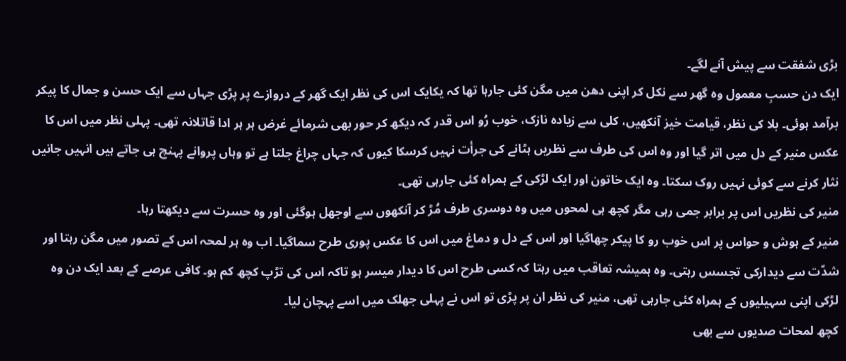بڑی شفقت سے پیش آنے لگے۔
ایک دن حسبِ معمول وہ گھر سے نکل کر اپنی دھن میں مگن کئی جارہا تھا کہ یکایک اس کی نظر ایک گھر کے دروازے پر پڑی جہاں سے ایک حسن و جمال کا پیکر برآمد ہوئی۔ بلا کی نظر، قیامت خیز آنکھیں، کلی سے زیادہ نازک، خوب رُو اس قدر کہ دیکھ کر حور بھی شرمائے غرض ہر ہر ادا قاتلانہ تھی۔ پہلی نظر میں اس کا عکس منیر کے دل میں اتر گیا اور وہ اس کی طرف سے نظریں ہٹانے کی جرأت نہیں کرسکا کیوں کہ جہاں چراغ جلتا ہے تو وہاں پروانے پہنچ ہی جاتے ہیں انہیں جانیں نثار کرنے سے کوئی نہیں روک سکتا۔ وہ ایک خاتون اور ایک لڑکی کے ہمراہ کئی جارہی تھی۔
منیر کی نظریں اس پر برابر جمی رہی مگر کچھ ہی لمحوں میں وہ دوسری طرف مُڑ کر آنکھوں سے اوجھل ہوگئی اور وہ حسرت سے دیکھتا رہا۔
منیر کے ہوش و حواس پر اس خوب رو کا پیکر چھاگیا اور اس کے دل و دماغ میں اس کا عکس پوری طرح سماگیا۔ اب وہ ہر لمحہ اس کے تصور میں مگن رہتا اور شدّت سے دیدارکی تجسس رہتی۔ وہ ہمیشہ تعاقب میں رہتا کہ کسی طرح اس کا دیدار میسر ہو تاکہ اس کی تڑپ کچھ کم ہو۔ کافی عرصے کے بعد ایک دن وہ لڑکی اپنی سہیلیوں کے ہمراہ کئی جارہی تھی، منیر کی نظر ان پر پڑی تو اس نے پہلی جھلک میں اسے پہچان لیا۔
کچھ لمحات صدیوں سے بھی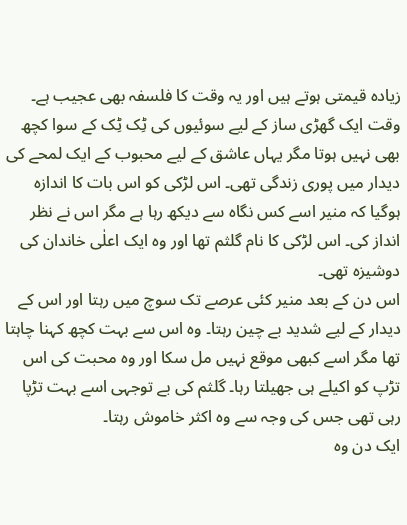زیادہ قیمتی ہوتے ہیں اور یہ وقت کا فلسفہ بھی عجیب ہے۔ وقت ایک گھڑی ساز کے لیے سوئیوں کی ٹِک ٹِک کے سوا کچھ بھی نہیں ہوتا مگر یہاں عاشق کے لیے محبوب کے ایک لمحے کی دیدار میں پوری زندگی تھی۔ اس لڑکی کو اس بات کا اندازہ ہوگیا کہ منیر اسے کس نگاہ سے دیکھ رہا ہے مگر اس نے نظر انداز کی۔ اس لڑکی کا نام گلثم تھا اور وہ ایک اعلٰی خاندان کی دوشیزہ تھی۔
اس دن کے بعد منیر کئی عرصے تک سوچ میں رہتا اور اس کے دیدار کے لیے شدید بے چین رہتا۔ وہ اس سے بہت کچھ کہنا چاہتا تھا مگر اسے کبھی موقع نہیں مل سکا اور وہ محبت کی اس تڑپ کو اکیلے ہی جھیلتا رہا۔ گلثم کی بے توجہی اسے بہت تڑپا رہی تھی جس کی وجہ سے وہ اکثر خاموش رہتا۔
ایک دن وہ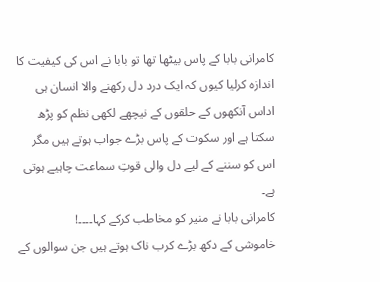کامرانی بابا کے پاس بیٹھا تھا تو بابا نے اس کی کیفیت کا اندازہ کرلیا کیوں کہ ایک درد دل رکھنے والا انسان ہی اداس آنکھوں کے حلقوں کے نیچھے لکھی نظم کو پڑھ سکتا ہے اور سکوت کے پاس بڑے جواب ہوتے ہیں مگر اس کو سننے کے لیے دل والی قوتِ سماعت چاہیے ہوتی ہے۔
کامرانی بابا نے منیر کو مخاطب کرکے کہا۔۔۔۔!
خاموشی کے دکھ بڑے کرب ناک ہوتے ہیں جن سوالوں کے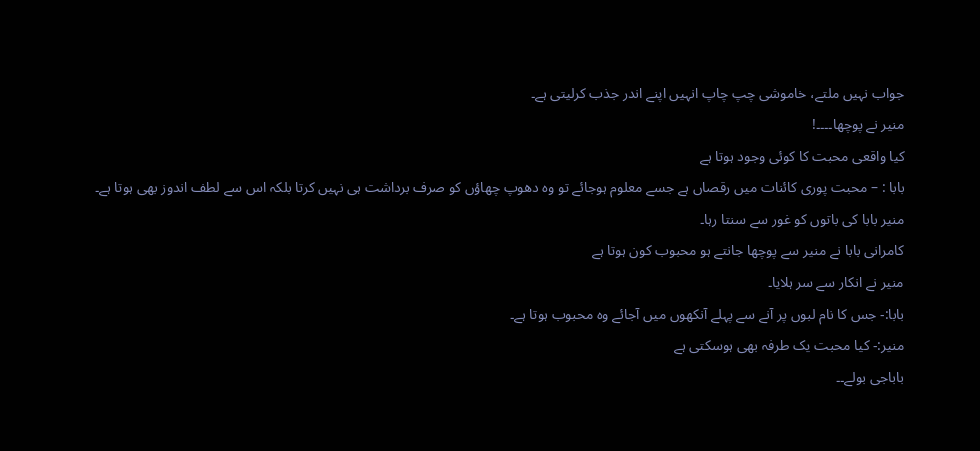جواب نہیں ملتے، خاموشی چپ چاپ انہیں اپنے اندر جذب کرلیتی ہے۔
منیر نے پوچھا۔۔۔۔!
کیا واقعی محبت کا کوئی وجود ہوتا ہے
بابا : – محبت پوری کائنات میں رقصاں ہے جسے معلوم ہوجائے تو وہ دھوپ چھاؤں کو صرف برداشت ہی نہیں کرتا بلکہ اس سے لطف اندوز بھی ہوتا ہے۔
منیر بابا کی باتوں کو غور سے سنتا رہا۔
کامرانی بابا نے منیر سے پوچھا جانتے ہو محبوب کون ہوتا ہے
منیر نے انکار سے سر ہلایا۔
بابا:- جس کا نام لبوں پر آنے سے پہلے آنکھوں میں آجائے وہ محبوب ہوتا ہے۔
منیر:- کیا محبت یک طرفہ بھی ہوسکتی ہے
باباجی بولے۔۔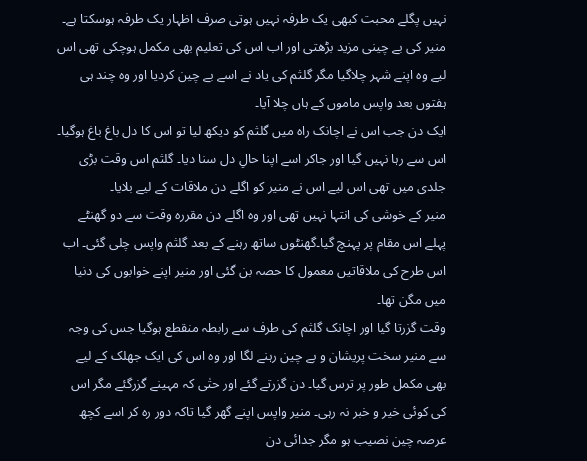نہیں پگلے محبت کبھی یک طرفہ نہیں ہوتی صرف اظہار یک طرفہ ہوسکتا ہے۔
منیر کی بے چینی مزید بڑھتی اور اب اس کی تعلیم بھی مکمل ہوچکی تھی اس لیے وہ اپنے شہر چلاگیا مگر گلثم کی یاد نے اسے بے چین کردیا اور وہ چند ہی ہفتوں بعد واپس ماموں کے ہاں چلا آیا۔
ایک دن جب اس نے اچانک راہ میں گلثم کو دیکھ لیا تو اس کا دل باغ باغ ہوگیا۔ اس سے رہا نہیں گیا اور جاکر اسے اپنا حالِ دل سنا دیا۔ گلثم اس وقت بڑی جلدی میں تھی اس لیے اس نے منیر کو اگلے دن ملاقات کے لیے بلایا۔
منیر کے خوشی کی انتہا نہیں تھی اور وہ اگلے دن مقررہ وقت سے دو گھنٹے پہلے اس مقام پر پہنچ گیا۔گھنٹوں ساتھ رہنے کے بعد گلثم واپس چلی گئی۔ اب اس طرح کی ملاقاتیں معمول کا حصہ بن گئی اور منیر اپنے خوابوں کی دنیا میں مگن تھا۔
وقت گزرتا گیا اور اچانک گلثم کی طرف سے رابطہ منقطع ہوگیا جس کی وجہ سے منیر سخت پریشان و بے چین رہنے لگا اور وہ اس کی ایک جھلک کے لیے بھی مکمل طور پر ترس گیا۔ دن گزرتے گئے اور حتٰی کہ مہینے گزرگئے مگر اس کی کوئی خیر و خبر نہ رہی۔ منیر واپس اپنے گھر گیا تاکہ دور رہ کر اسے کچھ عرصہ چین نصیب ہو مگر جدائی دن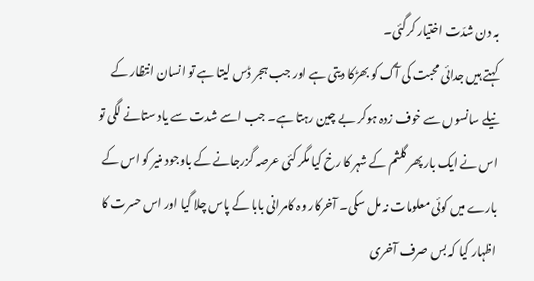بہ دن شدّت اختیار کرگئی۔
کہتے ہیں جدائی محبت کی آگ کو بھڑکا دیتی ہے اور جب ہجر ڈس لیتا ہے تو انسان انتظار کے نیلے سانسوں سے خوف زدہ ہوکر بے چین رہتا ہے۔ جب اسے شدت سے یاد ستانے لگی تو اس نے ایک بار پھر گلثم کے شہر کا رخ کیا مگر کئی عرصہ گزرجانے کے باوجود منیر کو اس کے بارے میں کوئی معلومات نہ مل سکی۔ آخرکار وہ کامرانی بابا کے پاس چلا گیا اور اس حسرت کا اظہار کیا کہ بس صرف آخری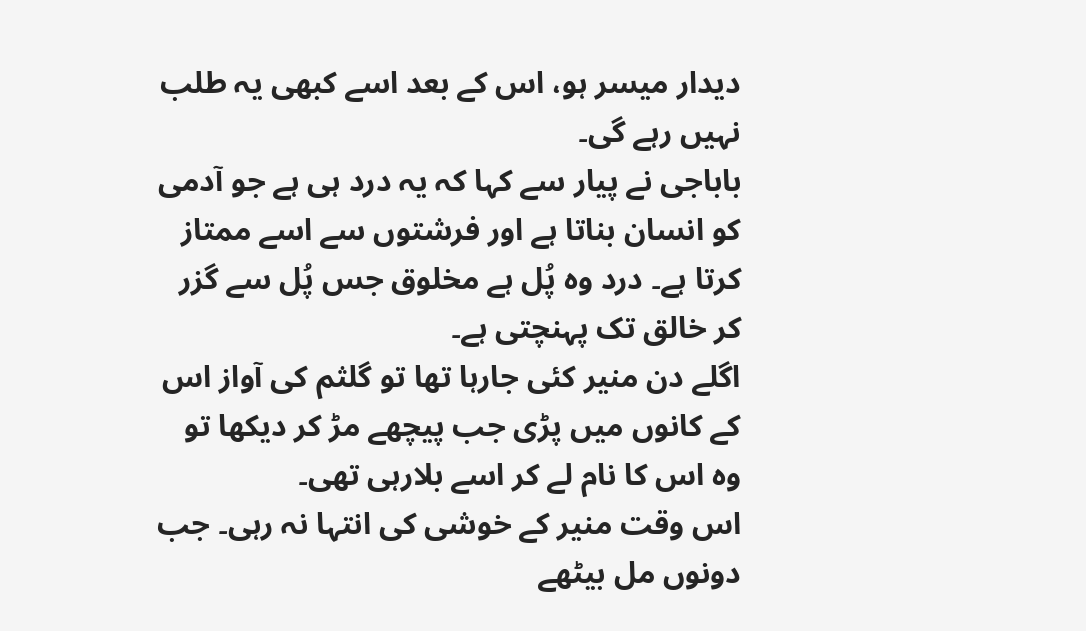دیدار میسر ہو، اس کے بعد اسے کبھی یہ طلب نہیں رہے گی۔
باباجی نے پیار سے کہا کہ یہ درد ہی ہے جو آدمی کو انسان بناتا ہے اور فرشتوں سے اسے ممتاز کرتا ہے۔ درد وہ پُل ہے مخلوق جس پُل سے گزر کر خالق تک پہنچتی ہے۔
اگلے دن منیر کئی جارہا تھا تو گلثم کی آواز اس کے کانوں میں پڑی جب پیچھے مڑ کر دیکھا تو وہ اس کا نام لے کر اسے بلارہی تھی۔
اس وقت منیر کے خوشی کی انتہا نہ رہی۔ جب دونوں مل بیٹھے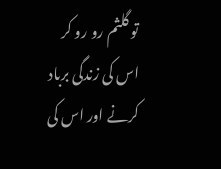تو گلثم رو رو کر اس کی زندگی برباد کرنے اور اس کی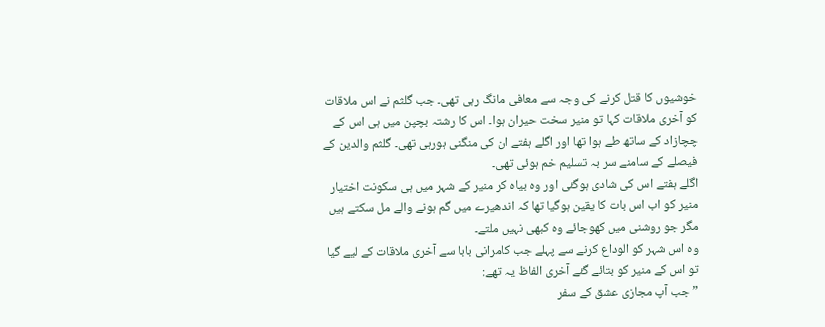خوشیوں کا قتل کرنے کی وجہ سے معافی مانگ رہی تھی۔ جب گلثم نے اس ملاقات کو آخری ملاقات کہا تو منیر سخت حیران ہوا۔ اس کا رشتہ بچپن میں ہی اس کے چچازاد کے ساتھ طے ہوا تھا اور اگلے ہفتے ان کی منگنی ہورہی تھی۔ گلثم والدین کے فیصلے کے سامنے سر بہ تسلیم خم ہوئی تھی۔
اگلے ہفتے اس کی شادی ہوگئی اور وہ بیاہ کر منیر کے شہر میں ہی سکونت اختیار
منیر کو اب اس بات کا یقین ہوگیا تھا کہ اندھیرے میں گم ہونے والے مل سکتے ہیں مگر جو روشنی میں کھوجائے وہ کبھی نہیں ملتے۔
وہ اس شہر کو الوداع کرنے سے پہلے جب کامرانی بابا سے آخری ملاقات کے لیے گیا تو اس کے منیر کو بتائے گئے آخری الفاظ یہ تھے:
” جب آپ مجازی عشق کے سفر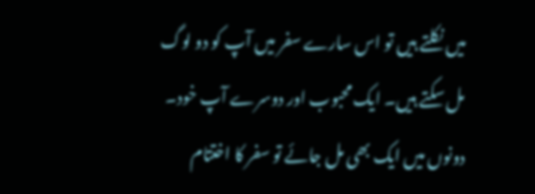میں نکلتے ہیں تو اس سارے سفر میں آپ کو دو لوگ مل سکتے ہیں۔ ایک محبوب اور دوسرے آپ خود۔ دونوں میں ایک بھی مل جائے تو سفر کا اختتام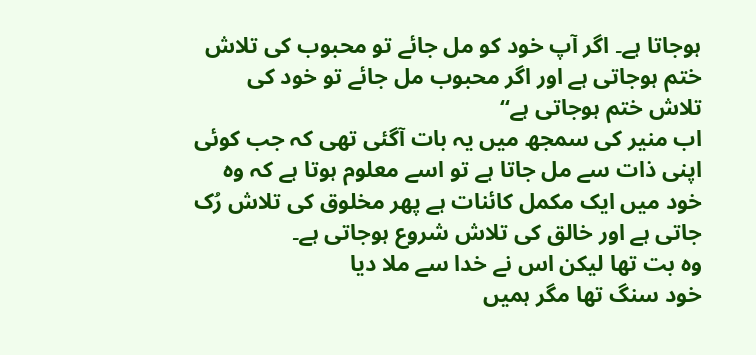ہوجاتا ہے۔ اگر آپ خود کو مل جائے تو محبوب کی تلاش ختم ہوجاتی ہے اور اگر محبوب مل جائے تو خود کی تلاش ختم ہوجاتی ہے“
اب منیر کی سمجھ میں یہ بات آگئی تھی کہ جب کوئی اپنی ذات سے مل جاتا ہے تو اسے معلوم ہوتا ہے کہ وہ خود میں ایک مکمل کائنات ہے پھر مخلوق کی تلاش رُک جاتی ہے اور خالق کی تلاش شروع ہوجاتی ہے۔
وہ بت تھا لیکن اس نے خدا سے ملا دیا
خود سنگ تھا مگر ہمیں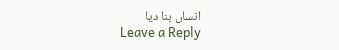انساں بنا دیا
Leave a Reply